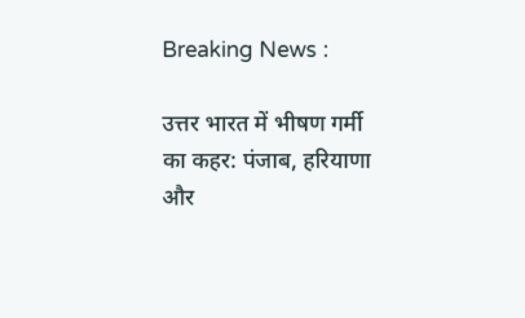Breaking News :

उत्तर भारत में भीषण गर्मी का कहर: पंजाब, हरियाणा और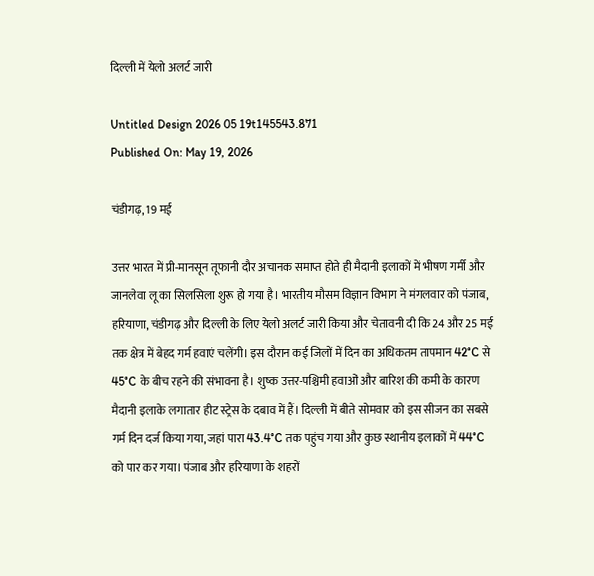दिल्ली में येलो अलर्ट जारी

Untitled Design 2026 05 19t145543.871
Published On: May 19, 2026

चंडीगढ़, 19 मई

उत्तर भारत में प्री-मानसून तूफानी दौर अचानक समाप्त होते ही मैदानी इलाकों में भीषण गर्मी और जानलेवा लू का सिलसिला शुरू हो गया है। भारतीय मौसम विज्ञान विभाग ने मंगलवार को पंजाब, हरियाणा, चंडीगढ़ और दिल्ली के लिए येलो अलर्ट जारी किया और चेतावनी दी कि 24 और 25 मई तक क्षेत्र में बेहद गर्म हवाएं चलेंगी। इस दौरान कई जिलों में दिन का अधिकतम तापमान 42°C से 45°C के बीच रहने की संभावना है। शुष्क उत्तर-पश्चिमी हवाओं और बारिश की कमी के कारण मैदानी इलाके लगातार हीट स्ट्रेस के दबाव में हैं। दिल्ली में बीते सोमवार को इस सीजन का सबसे गर्म दिन दर्ज किया गया, जहां पारा 43.4°C तक पहुंच गया और कुछ स्थानीय इलाकों में 44°C को पार कर गया। पंजाब और हरियाणा के शहरों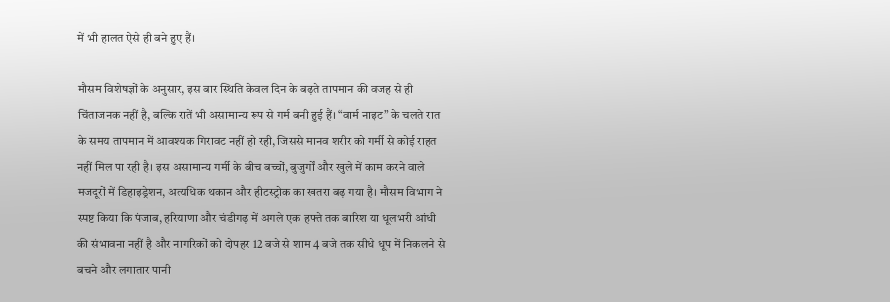में भी हालत ऐसे ही बने हुए हैं।

मौसम विशेषज्ञों के अनुसार, इस बार स्थिति केवल दिन के बढ़ते तापमान की वजह से ही चिंताजनक नहीं है, बल्कि रातें भी असामान्य रूप से गर्म बनी हुई हैं। “वार्म नाइट” के चलते रात के समय तापमान में आवश्यक गिरावट नहीं हो रही, जिससे मानव शरीर को गर्मी से कोई राहत नहीं मिल पा रही है। इस असामान्य गर्मी के बीच बच्चों, बुजुर्गों और खुले में काम करने वाले मजदूरों में डिहाइड्रेशन, अत्यधिक थकान और हीटस्ट्रोक का खतरा बढ़ गया है। मौसम विभाग ने स्पष्ट किया कि पंजाब, हरियाणा और चंडीगढ़ में अगले एक हफ्ते तक बारिश या धूलभरी आंधी की संभावना नहीं है और नागरिकों को दोपहर 12 बजे से शाम 4 बजे तक सीधे धूप में निकलने से बचने और लगातार पानी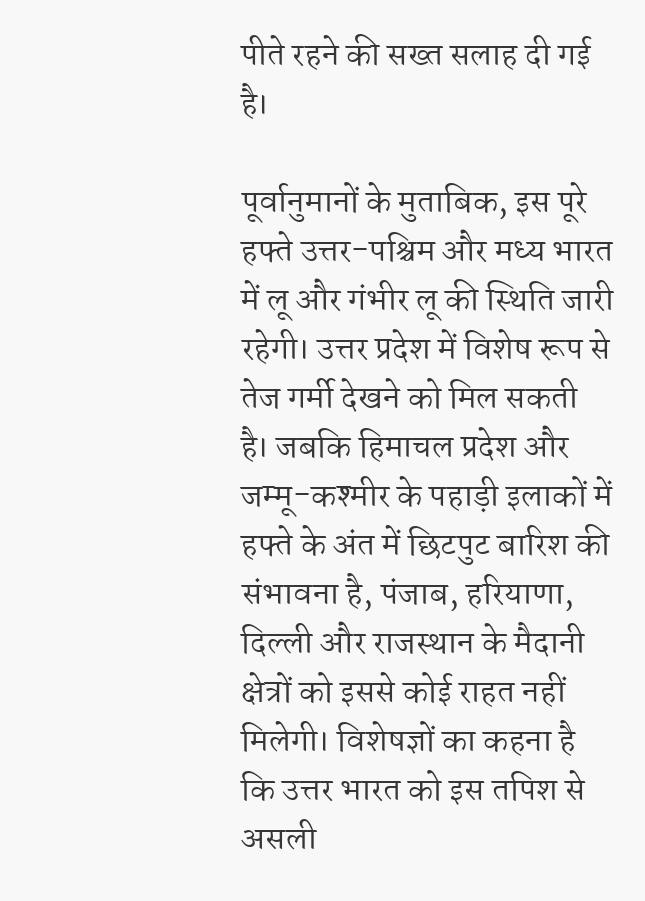पीते रहने की सख्त सलाह दी गई है।

पूर्वानुमानों के मुताबिक, इस पूरे हफ्ते उत्तर-पश्चिम और मध्य भारत में लू और गंभीर लू की स्थिति जारी रहेगी। उत्तर प्रदेश में विशेष रूप से तेज गर्मी देखने को मिल सकती है। जबकि हिमाचल प्रदेश और जम्मू-कश्मीर के पहाड़ी इलाकों में हफ्ते के अंत में छिटपुट बारिश की संभावना है, पंजाब, हरियाणा, दिल्ली और राजस्थान के मैदानी क्षेत्रों को इससे कोई राहत नहीं मिलेगी। विशेषज्ञों का कहना है कि उत्तर भारत को इस तपिश से असली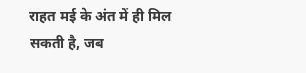राहत मई के अंत में ही मिल सकती है, जब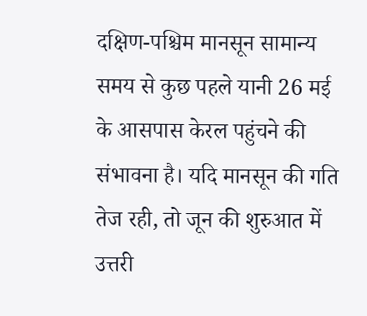दक्षिण-पश्चिम मानसून सामान्य समय से कुछ पहले यानी 26 मई के आसपास केरल पहुंचने की संभावना है। यदि मानसून की गति तेज रही, तो जून की शुरुआत में उत्तरी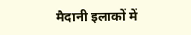मैदानी इलाकों में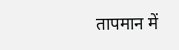तापमान में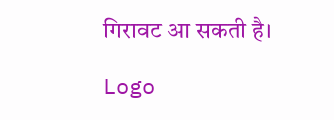गिरावट आ सकती है।

Logo